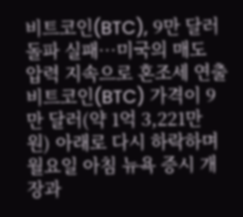비트코인(BTC), 9만 달러 돌파 실패…미국의 매도 압력 지속으로 혼조세 연출
비트코인(BTC) 가격이 9만 달러(약 1억 3,221만 원) 아래로 다시 하락하며 월요일 아침 뉴욕 증시 개장과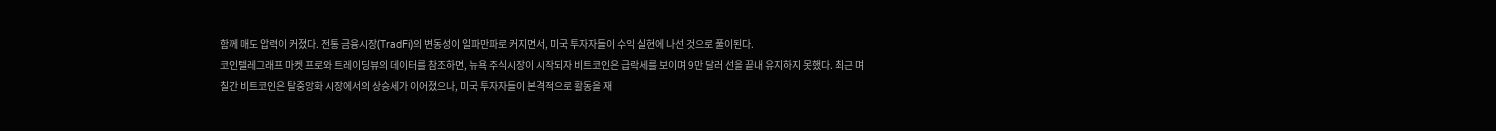함께 매도 압력이 커졌다. 전통 금융시장(TradFi)의 변동성이 일파만파로 커지면서, 미국 투자자들이 수익 실현에 나선 것으로 풀이된다.
코인텔레그래프 마켓 프로와 트레이딩뷰의 데이터를 참조하면, 뉴욕 주식시장이 시작되자 비트코인은 급락세를 보이며 9만 달러 선을 끝내 유지하지 못했다. 최근 며칠간 비트코인은 탈중앙화 시장에서의 상승세가 이어졌으나, 미국 투자자들이 본격적으로 활동을 재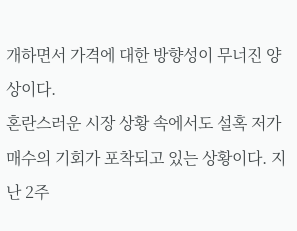개하면서 가격에 대한 방향성이 무너진 양상이다.
혼란스러운 시장 상황 속에서도 설혹 저가 매수의 기회가 포착되고 있는 상황이다. 지난 2주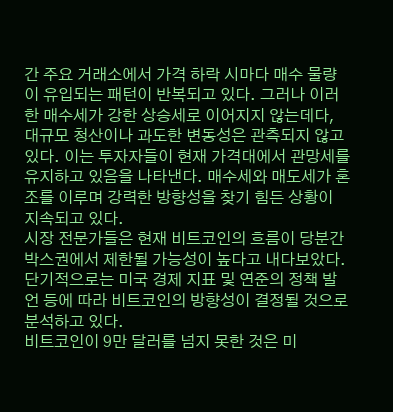간 주요 거래소에서 가격 하락 시마다 매수 물량이 유입되는 패턴이 반복되고 있다. 그러나 이러한 매수세가 강한 상승세로 이어지지 않는데다, 대규모 청산이나 과도한 변동성은 관측되지 않고 있다. 이는 투자자들이 현재 가격대에서 관망세를 유지하고 있음을 나타낸다. 매수세와 매도세가 혼조를 이루며 강력한 방향성을 찾기 힘든 상황이 지속되고 있다.
시장 전문가들은 현재 비트코인의 흐름이 당분간 박스권에서 제한될 가능성이 높다고 내다보았다. 단기적으로는 미국 경제 지표 및 연준의 정책 발언 등에 따라 비트코인의 방향성이 결정될 것으로 분석하고 있다.
비트코인이 9만 달러를 넘지 못한 것은 미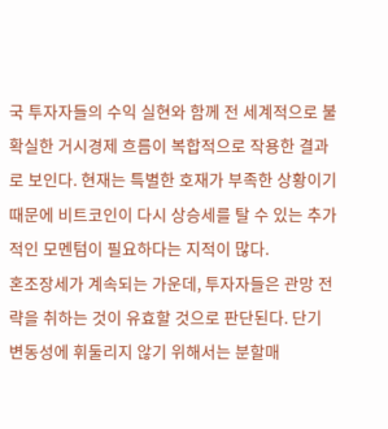국 투자자들의 수익 실현와 함께 전 세계적으로 불확실한 거시경제 흐름이 복합적으로 작용한 결과로 보인다. 현재는 특별한 호재가 부족한 상황이기 때문에 비트코인이 다시 상승세를 탈 수 있는 추가적인 모멘텀이 필요하다는 지적이 많다.
혼조장세가 계속되는 가운데, 투자자들은 관망 전략을 취하는 것이 유효할 것으로 판단된다. 단기 변동성에 휘둘리지 않기 위해서는 분할매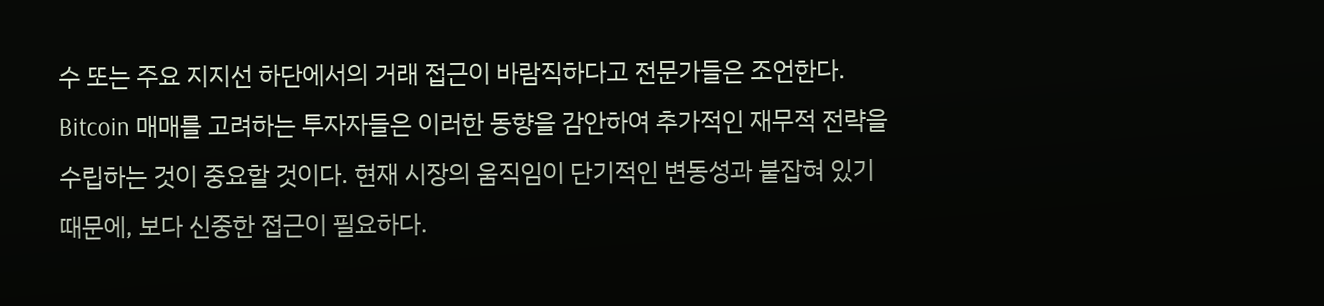수 또는 주요 지지선 하단에서의 거래 접근이 바람직하다고 전문가들은 조언한다.
Bitcoin 매매를 고려하는 투자자들은 이러한 동향을 감안하여 추가적인 재무적 전략을 수립하는 것이 중요할 것이다. 현재 시장의 움직임이 단기적인 변동성과 붙잡혀 있기 때문에, 보다 신중한 접근이 필요하다.